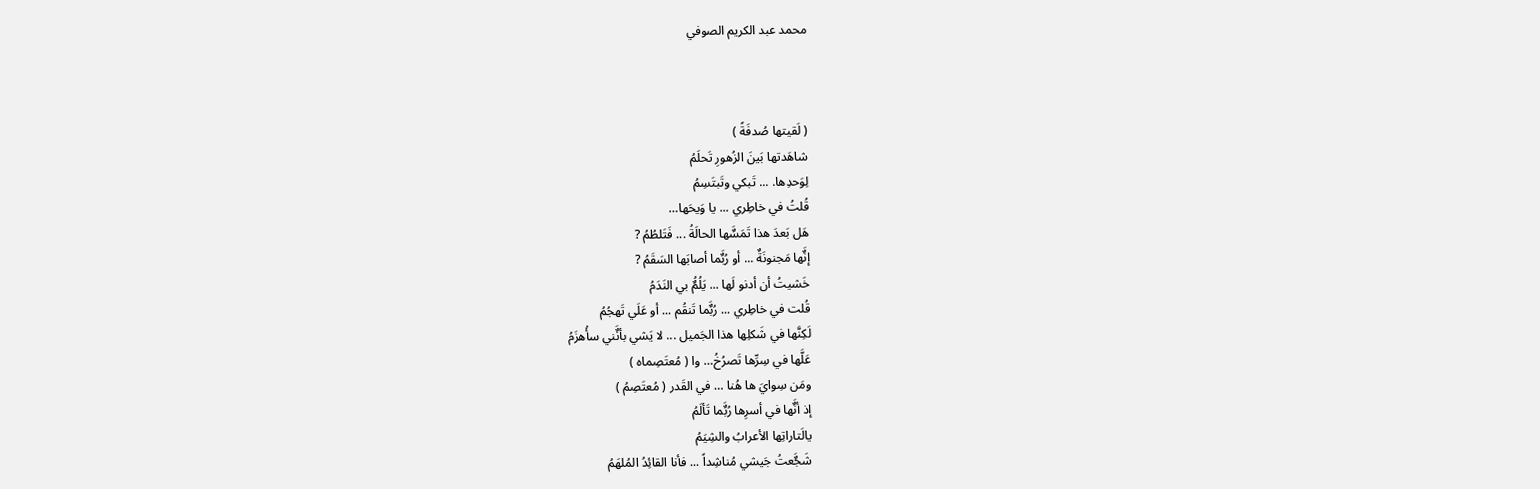محمد عبد الكريم الصوفي



( لَقيتها صُدفَةً )
شاهَدتها بَينَ الزُهورِ تَحلَمُ
لِوَحدِها. ... تَبكي وتَبتَسِمُ
قُلتُ في خاطِري ... يا وَيحَها…
هَل بَعدَ هذا تَمَسٌَها الحالَةُ ... فَتَلطُمُ ?
إنٌَها مَجنونَةٌ ... أو رُبٌَما أصابَها السَقَمُ ?
خَشيتُ أن أدنو لَها ... يَلُمٌُ بي النَدَمُ
قُلت في خاطِري ... رُبٌَما تَنقُم ... أو عَلَي تَهجُمُ
لَكِنَّها في شَكلِها هذا الجَميل ... لا يَشي بأنٌَني سأُهزَمُ
عَلَّها في سِرِّها تَصرُخُ… وا ( مُعتَصِماه )
ومَن سِوايَ ها هُنا … في القَدر ( مُعتَصِمُ )
إذ أنٌَها في أسرِها رُبٌَما تَألَمُ
يالَتاراتِها الأعرابُ والشِيَمُ
شَجٌَعتُ جَيشي مُناشِداً ... فأنا القائِدُ المُلهَمُ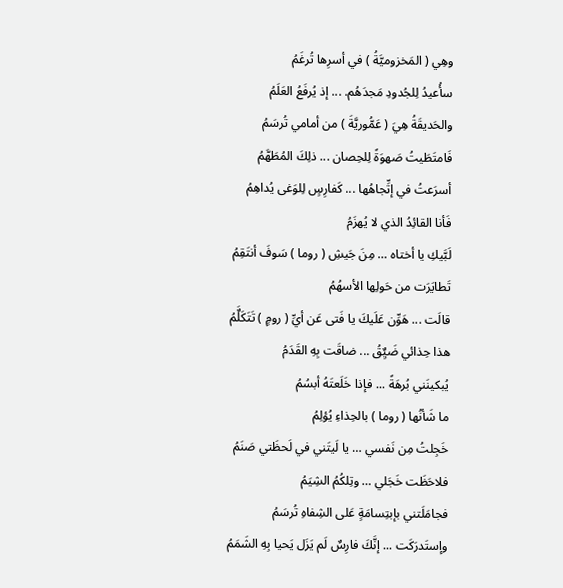وهِي ( المَخزوميَّةُ ) في أسرِها تُرغَمُ
سأُعيدُ لِلجُدودِ مَجدَهُم. ... إذ يُرفَعُ العَلَمُ
والحَديقَةُ هِيَ ( عَمُّوريَّةَ ) من أمامي تُرسَمُ
فَامتَطَيتُ صَهوَةً لِلحِصان ... ذلِكَ المُطَهَّمُ
أسرَعتُ في إتِّجاهُها ... كَفارِسٍ لِلوَغى يُداهِمُ
فَأنا القائِدُ الذي لا يُهزَمُ
لَبَّيكِ يا أختاه … مِنَ جَيشِ ( روما ) سَوفَ أنتَقِمُ
تَطايَرَت من حَولِها الأسهُمُ
قالَت ... هَوِّن عَلَيكَ يا فَتى عَن أيِّ ( رومٍ ) تَتَكَلٌَمُ
هذا حِذائي ضَيٌِقُ ... ضاقَت بِهِ القَدَمُ
يُبكينَني بُرهَةً ... فإذا خَلَعتَهُ أبسُمُ
ما شَأنُها ( روما ) بالحِذاءِ يُؤلِمُ
خَجِلتُ مِن نَفسي … يا لَيتَني في لَحظَتي صَنَمُ
فلاحَظَت خَجَلي … وتِلكُمُ الشِيَمُ
فجامَلَتني بإبتِسامَةٍ عَلى الشِفاهِ تُرسَمُ
وإستَدرَكَت ... إنَّكَ فارِسٌ لَم يَزَل يَحيا بِهِ الشَمَمُ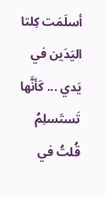أسلَمَت كِلتا اليَدَين في يَدي ... كَأنَّها تَستَسلِمُ
قُلتُ في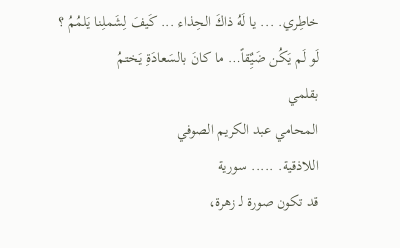خاطِري. ... يا لَهُ ذاكَ الحِذاء ... كَيفَ لِشَملِنا يَلمُمُ ؟
لَو لَم يَكُن ضَيٌِقاً… ما كانَ بالسَعادَةِ يَختمُ
بقلمي
المحامي عبد الكريم الصوفي
اللاذقية. ..... سورية
قد تكون صورة لـ زهرة،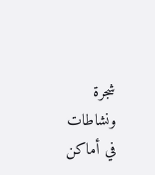شجرة ونشاطات في أماكن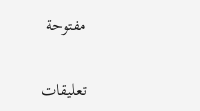مفتوحة

تعليقات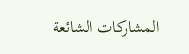المشاركات الشائعة